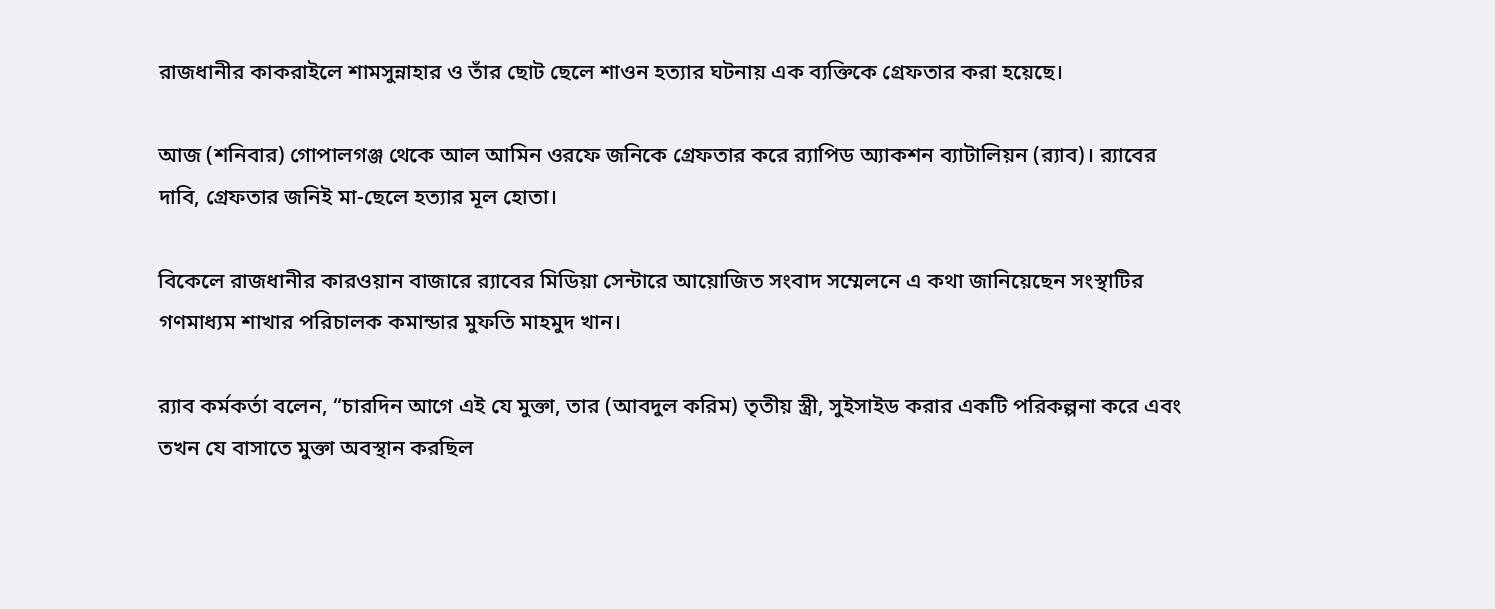রাজধানীর কাকরাইলে শামসুন্নাহার ও তাঁর ছোট ছেলে শাওন হত্যার ঘটনায় এক ব্যক্তিকে গ্রেফতার করা হয়েছে।

আজ (শনিবার) গোপালগঞ্জ থেকে আল আমিন ওরফে জনিকে গ্রেফতার করে র‍্যাপিড অ্যাকশন ব্যাটালিয়ন (র‍্যাব)। র‍্যাবের দাবি, গ্রেফতার জনিই মা-ছেলে হত্যার মূল হোতা।

বিকেলে রাজধানীর কারওয়ান বাজারে র‍্যাবের মিডিয়া সেন্টারে আয়োজিত সংবাদ সম্মেলনে এ কথা জানিয়েছেন সংস্থাটির গণমাধ্যম শাখার পরিচালক কমান্ডার মুফতি মাহমুদ খান।

র‍্যাব কর্মকর্তা বলেন, “চারদিন আগে এই যে মুক্তা, তার (আবদুল করিম) তৃতীয় স্ত্রী, সুইসাইড করার একটি পরিকল্পনা করে এবং তখন যে বাসাতে মুক্তা অবস্থান করছিল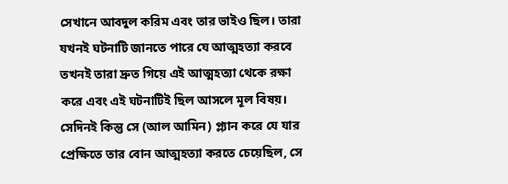সেখানে আবদুল করিম এবং তার ভাইও ছিল। তারা যখনই ঘটনাটি জানতে পারে যে আত্মহত্যা করবে তখনই তারা দ্রুত গিয়ে এই আত্মহত্যা থেকে রক্ষা করে এবং এই ঘটনাটিই ছিল আসলে মূল বিষয়। সেদিনই কিন্তু সে (আল আমিন) প্ল্যান করে যে যার প্রেক্ষিতে তার বোন আত্মহত্যা করতে চেয়েছিল, সে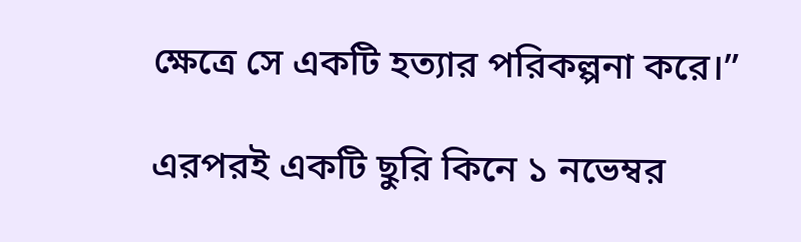ক্ষেত্রে সে একটি হত্যার পরিকল্পনা করে।”

এরপরই একটি ছুরি কিনে ১ নভেম্বর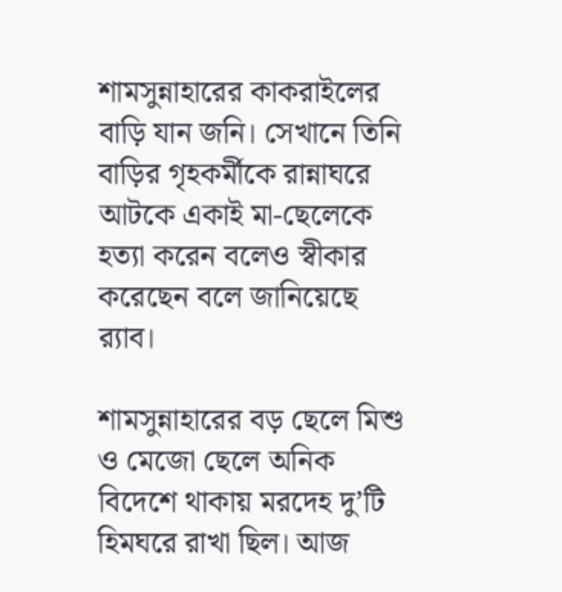শামসুন্নাহারের কাকরাইলের বাড়ি যান জনি। সেখানে তিনি বাড়ির গৃহকর্মীকে রান্নাঘরে আটকে একাই মা-ছেলেকে হত্যা করেন বলেও স্বীকার করেছেন বলে জানিয়েছে র‍্যাব।

শামসুন্নাহারের বড় ছেলে মিশু ও মেজো ছেলে অনিক বিদেশে থাকায় মরদেহ দু’টি হিমঘরে রাখা ছিল। আজ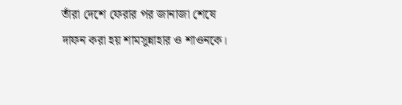তাঁরা দেশে ফেরার পর জানাজা শেষে দাফন করা হয় শামসুন্নাহার ও শাওনকে।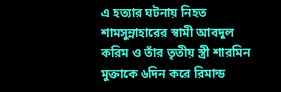এ হত্যার ঘটনায় নিহত শামসুন্নাহারের স্বামী আবদুল করিম ও তাঁর তৃতীয় স্ত্রী শারমিন মুক্তাকে ৬দিন করে রিমান্ড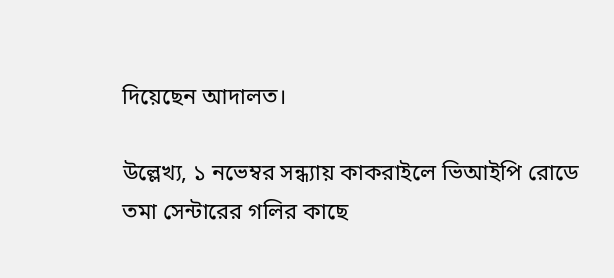দিয়েছেন আদালত।

উল্লেখ্য, ১ নভেম্বর সন্ধ্যায় কাকরাইলে ভিআইপি রোডে তমা সেন্টারের গলির কাছে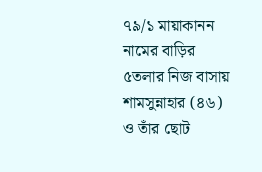৭৯/১ মায়াকানন নামের বাড়ির ৫তলার নিজ বাসায় শামসুন্নাহার (৪৬) ও তাঁর ছোট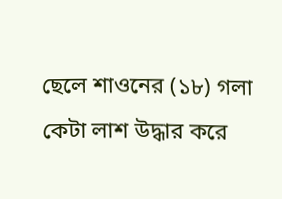ছেলে শাওনের (১৮) গলা কেটা লাশ উদ্ধার করে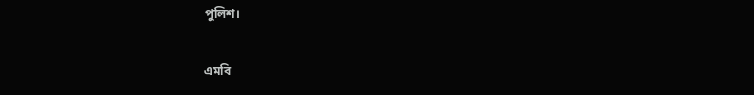পুলিশ।

এমবি